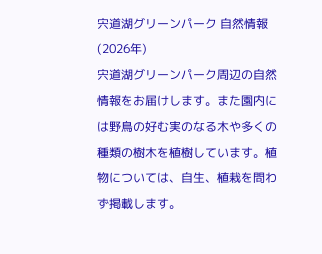宍道湖グリーンパーク 自然情報(2026年)
宍道湖グリーンパーク周辺の自然情報をお届けします。また園内には野鳥の好む実のなる木や多くの種類の樹木を植樹しています。植物については、自生、植栽を問わず掲載します。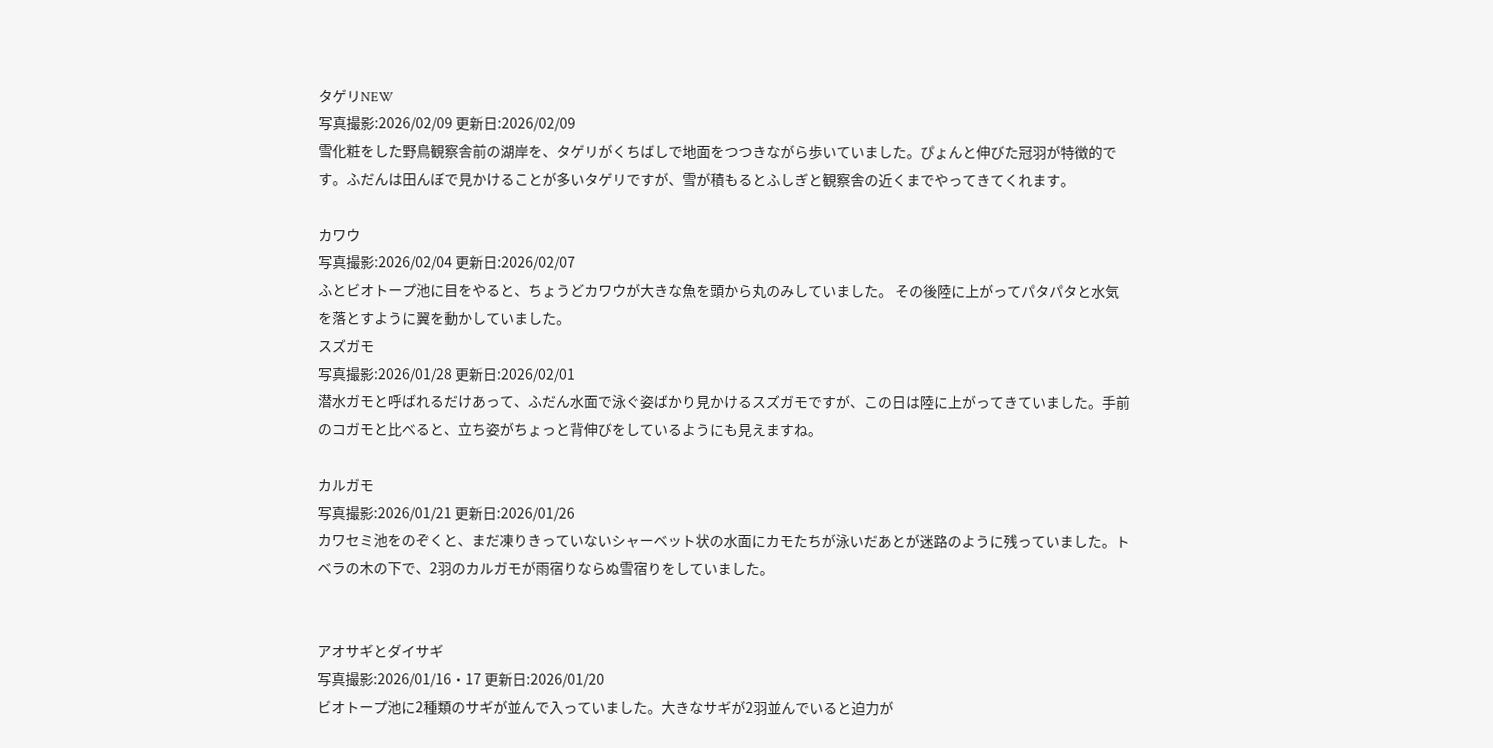タゲリNEW
写真撮影:2026/02/09 更新日:2026/02/09
雪化粧をした野鳥観察舎前の湖岸を、タゲリがくちばしで地面をつつきながら歩いていました。ぴょんと伸びた冠羽が特徴的です。ふだんは田んぼで見かけることが多いタゲリですが、雪が積もるとふしぎと観察舎の近くまでやってきてくれます。

カワウ
写真撮影:2026/02/04 更新日:2026/02/07
ふとビオトープ池に目をやると、ちょうどカワウが大きな魚を頭から丸のみしていました。 その後陸に上がってパタパタと水気を落とすように翼を動かしていました。
スズガモ
写真撮影:2026/01/28 更新日:2026/02/01
潜水ガモと呼ばれるだけあって、ふだん水面で泳ぐ姿ばかり見かけるスズガモですが、この日は陸に上がってきていました。手前のコガモと比べると、立ち姿がちょっと背伸びをしているようにも見えますね。

カルガモ
写真撮影:2026/01/21 更新日:2026/01/26
カワセミ池をのぞくと、まだ凍りきっていないシャーベット状の水面にカモたちが泳いだあとが迷路のように残っていました。トベラの木の下で、2羽のカルガモが雨宿りならぬ雪宿りをしていました。


アオサギとダイサギ
写真撮影:2026/01/16・17 更新日:2026/01/20
ビオトープ池に2種類のサギが並んで入っていました。大きなサギが2羽並んでいると迫力が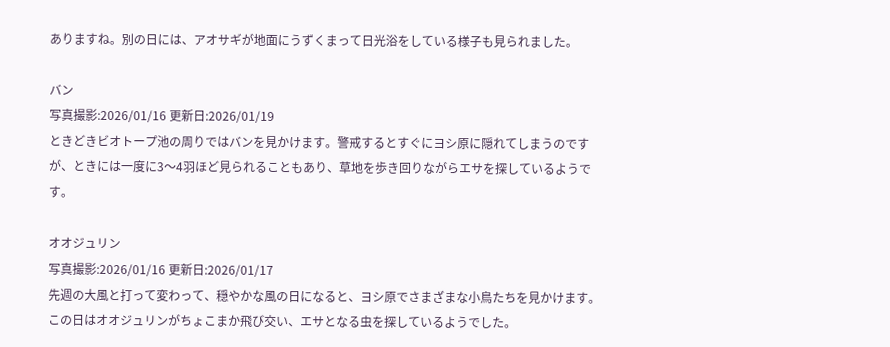ありますね。別の日には、アオサギが地面にうずくまって日光浴をしている様子も見られました。

バン
写真撮影:2026/01/16 更新日:2026/01/19
ときどきビオトープ池の周りではバンを見かけます。警戒するとすぐにヨシ原に隠れてしまうのですが、ときには一度に3〜4羽ほど見られることもあり、草地を歩き回りながらエサを探しているようです。

オオジュリン
写真撮影:2026/01/16 更新日:2026/01/17
先週の大風と打って変わって、穏やかな風の日になると、ヨシ原でさまざまな小鳥たちを見かけます。この日はオオジュリンがちょこまか飛び交い、エサとなる虫を探しているようでした。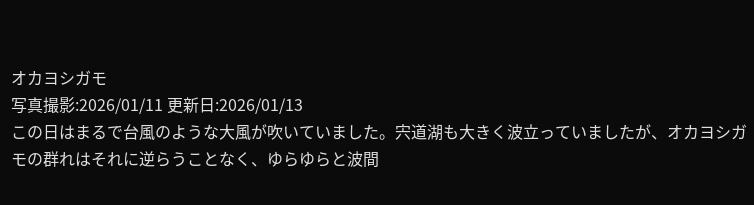オカヨシガモ
写真撮影:2026/01/11 更新日:2026/01/13
この日はまるで台風のような大風が吹いていました。宍道湖も大きく波立っていましたが、オカヨシガモの群れはそれに逆らうことなく、ゆらゆらと波間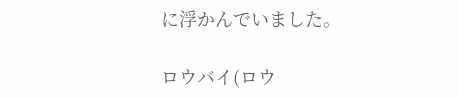に浮かんでいました。

ロウバイ(ロウ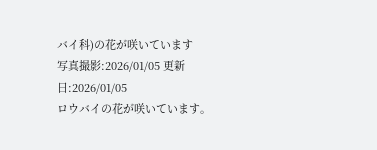バイ科)の花が咲いています
写真撮影:2026/01/05 更新日:2026/01/05
ロウバイの花が咲いています。